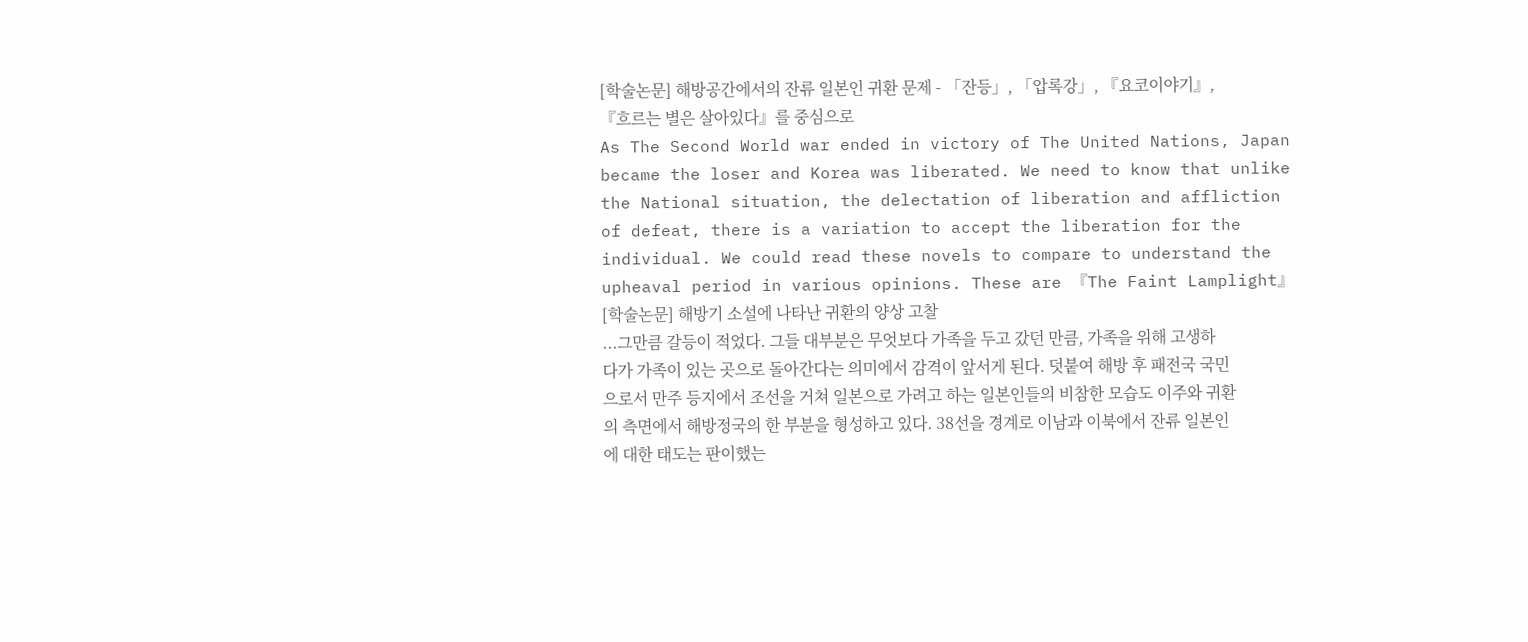[학술논문] 해방공간에서의 잔류 일본인 귀환 문제 - 「잔등」, 「압록강」, 『요코이야기』, 『흐르는 별은 살아있다』를 중심으로
As The Second World war ended in victory of The United Nations, Japan became the loser and Korea was liberated. We need to know that unlike the National situation, the delectation of liberation and affliction of defeat, there is a variation to accept the liberation for the individual. We could read these novels to compare to understand the upheaval period in various opinions. These are 『The Faint Lamplight』
[학술논문] 해방기 소설에 나타난 귀환의 양상 고찰
...그만큼 갈등이 적었다. 그들 대부분은 무엇보다 가족을 두고 갔던 만큼, 가족을 위해 고생하다가 가족이 있는 곳으로 돌아간다는 의미에서 감격이 앞서게 된다. 덧붙여 해방 후 패전국 국민으로서 만주 등지에서 조선을 거쳐 일본으로 가려고 하는 일본인들의 비참한 모습도 이주와 귀환의 측면에서 해방정국의 한 부분을 형성하고 있다. 38선을 경계로 이남과 이북에서 잔류 일본인에 대한 태도는 판이했는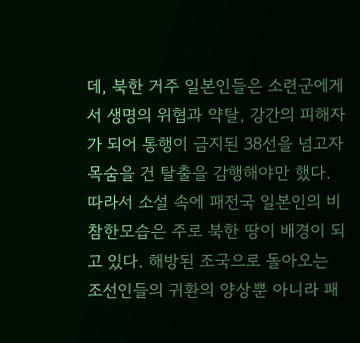데, 북한 거주 일본인들은 소련군에게서 생명의 위협과 약탈, 강간의 피해자가 되어 통행이 금지된 38선을 넘고자 목숨을 건 탈출을 감행해야만 했다. 따라서 소설 속에 패전국 일본인의 비참한모습은 주로 북한 땅이 배경이 되고 있다. 해방된 조국으로 돌아오는 조선인들의 귀환의 양상뿐 아니라 패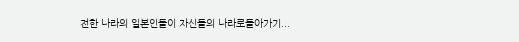전한 나라의 일본인들이 자신들의 나라로돌아가기...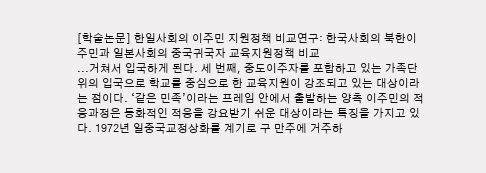[학술논문] 한일사회의 이주민 지원정책 비교연구: 한국사회의 북한이주민과 일본사회의 중국귀국자 교육지원정책 비교
...거쳐서 입국하게 된다. 세 번째, 중도이주자를 포함하고 있는 가족단위의 입국으로 학교를 중심으로 한 교육지원이 강조되고 있는 대상이라는 점이다. ‘같은 민족’이라는 프레임 안에서 출발하는 양측 이주민의 적응과정은 동화적인 적응을 강요받기 쉬운 대상이라는 특징을 가지고 있다. 1972년 일중국교정상화를 계기로 구 만주에 거주하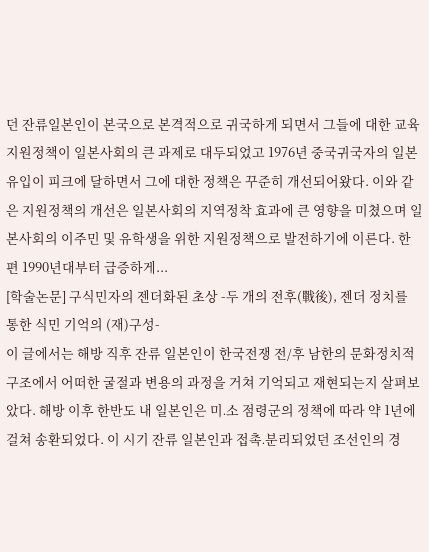던 잔류일본인이 본국으로 본격적으로 귀국하게 되면서 그들에 대한 교육지원정책이 일본사회의 큰 과제로 대두되었고 1976년 중국귀국자의 일본유입이 피크에 달하면서 그에 대한 정책은 꾸준히 개선되어왔다. 이와 같은 지원정책의 개선은 일본사회의 지역정착 효과에 큰 영향을 미쳤으며 일본사회의 이주민 및 유학생을 위한 지원정책으로 발전하기에 이른다. 한편 1990년대부터 급증하게...
[학술논문] 구식민자의 젠더화된 초상 -두 개의 전후(戰後), 젠더 정치를 통한 식민 기억의 (재)구성-
이 글에서는 해방 직후 잔류 일본인이 한국전쟁 전/후 남한의 문화정치적구조에서 어떠한 굴절과 변용의 과정을 거쳐 기억되고 재현되는지 살펴보았다. 해방 이후 한반도 내 일본인은 미․소 점령군의 정책에 따라 약 1년에 걸쳐 송환되었다. 이 시기 잔류 일본인과 접촉․분리되었던 조선인의 경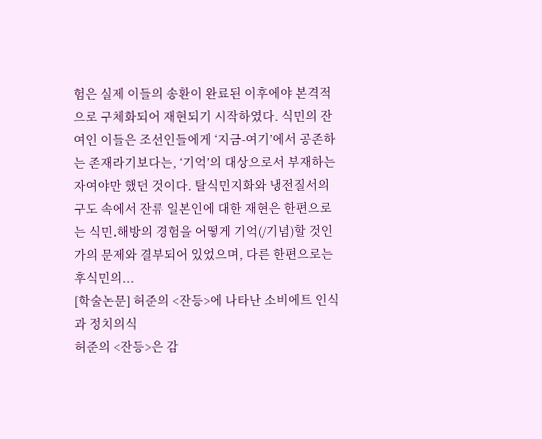험은 실제 이들의 송환이 완료된 이후에야 본격적으로 구체화되어 재현되기 시작하였다. 식민의 잔여인 이들은 조선인들에게 ‘지금-여기’에서 공존하는 존재라기보다는, ‘기억’의 대상으로서 부재하는 자여야만 했던 것이다. 탈식민지화와 냉전질서의 구도 속에서 잔류 일본인에 대한 재현은 한편으로는 식민․해방의 경험을 어떻게 기억(/기념)할 것인가의 문제와 결부되어 있었으며, 다른 한편으로는 후식민의...
[학술논문] 허준의 <잔등>에 나타난 소비에트 인식과 정치의식
허준의 <잔등>은 감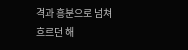격과 흥분으로 넘쳐흐르던 해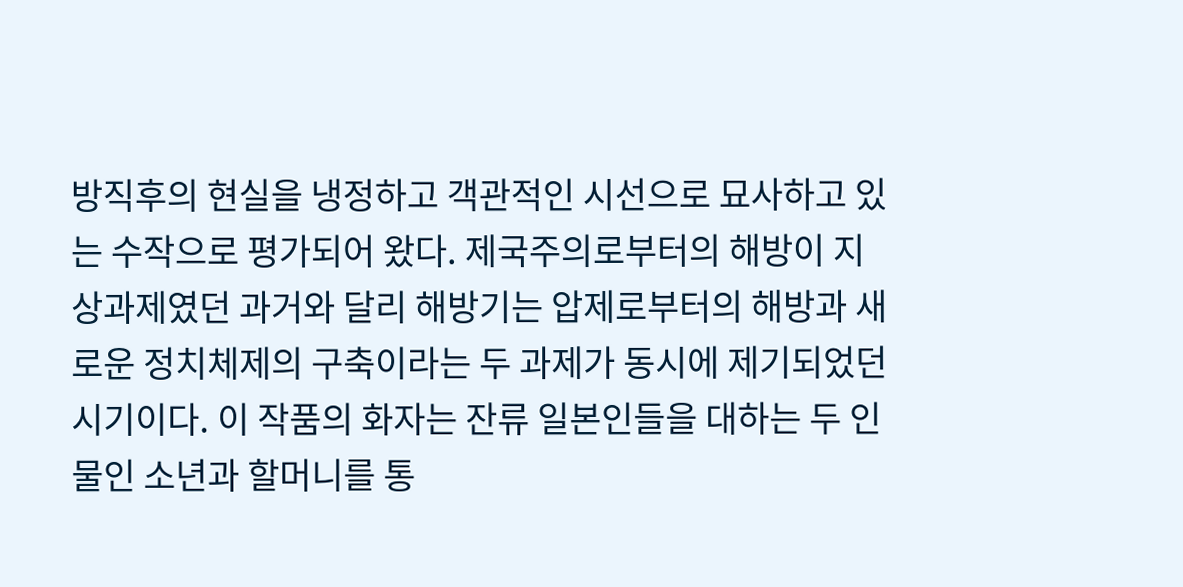방직후의 현실을 냉정하고 객관적인 시선으로 묘사하고 있는 수작으로 평가되어 왔다. 제국주의로부터의 해방이 지상과제였던 과거와 달리 해방기는 압제로부터의 해방과 새로운 정치체제의 구축이라는 두 과제가 동시에 제기되었던 시기이다. 이 작품의 화자는 잔류 일본인들을 대하는 두 인물인 소년과 할머니를 통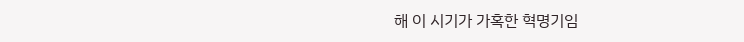해 이 시기가 가혹한 혁명기임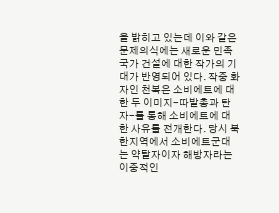을 밝히고 있는데 이와 같은 문제의식에는 새로운 민족국가 건설에 대한 작가의 기대가 반영되어 있다. 작중 화자인 천복은 소비에트에 대한 두 이미지-따발총과 탄자-를 통해 소비에트에 대한 사유를 전개한다. 당시 북한지역에서 소비에트군대는 약탈자이자 해방자라는 이중적인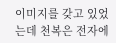이미지를 갖고 있었는데 천복은 전자에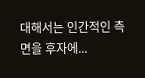대해서는 인간적인 측면을 후자에...